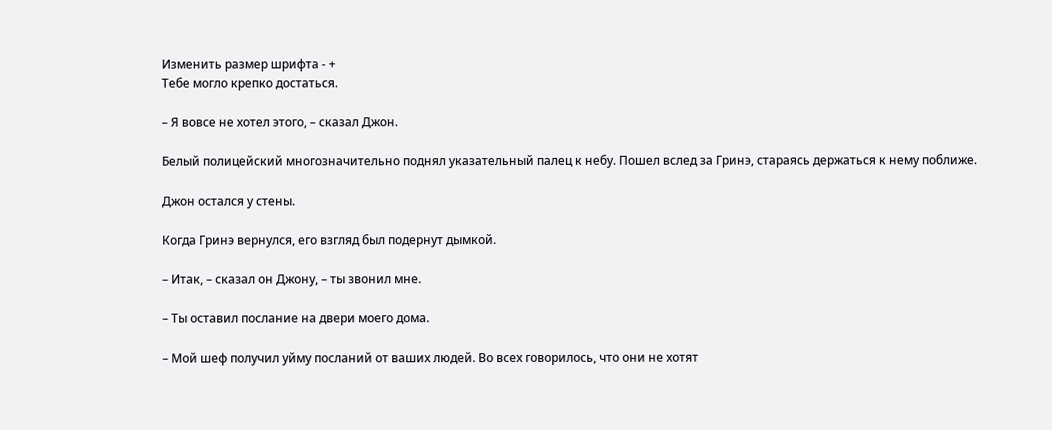Изменить размер шрифта - +
Тебе могло крепко достаться.

– Я вовсе не хотел этого, – сказал Джон.

Белый полицейский многозначительно поднял указательный палец к небу. Пошел вслед за Гринэ, стараясь держаться к нему поближе.

Джон остался у стены.

Когда Гринэ вернулся, его взгляд был подернут дымкой.

– Итак, – сказал он Джону, – ты звонил мне.

– Ты оставил послание на двери моего дома.

– Мой шеф получил уйму посланий от ваших людей. Во всех говорилось, что они не хотят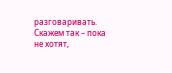разговаривать. Скажем так – пока не хотят,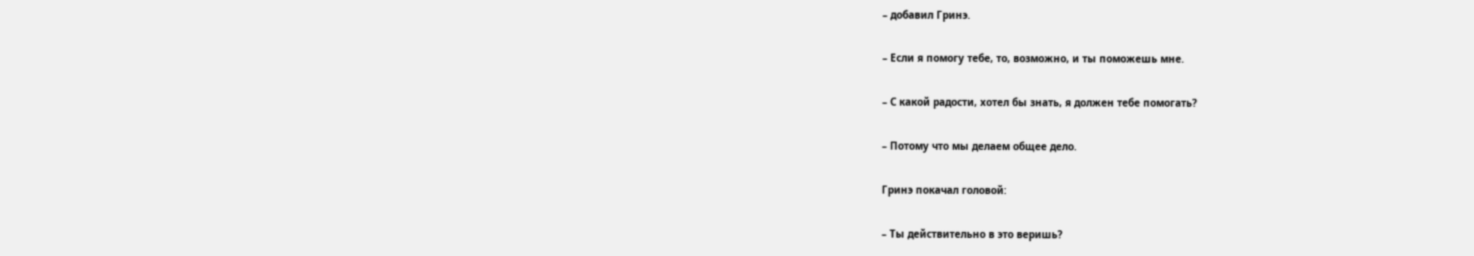– добавил Гринэ.

– Если я помогу тебе, то, возможно, и ты поможешь мне.

– С какой радости, хотел бы знать, я должен тебе помогать?

– Потому что мы делаем общее дело.

Гринэ покачал головой:

– Ты действительно в это веришь?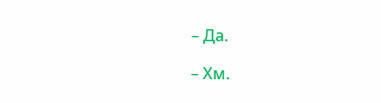– Да.

– Хм.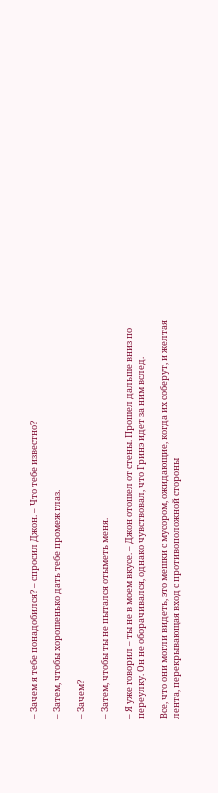– Зачем я тебе понадобился? – спросил Джон. – Что тебе известно?

– Затем, чтобы хорошенько дать тебе промеж глаз.

– Зачем?

– Затем, чтобы ты не пытался отыметь меня.

– Я уже говорил – ты не в моем вкусе. – Джон отошел от стены. Прошел дальше вниз по переулку. Он не оборачивался, однако чувствовал, что Гринэ идет за ним вслед.

Все, что они могли видеть, это мешки с мусором, ожидающие, когда их соберут, и желтая лента, перекрывающая вход с противоположной стороны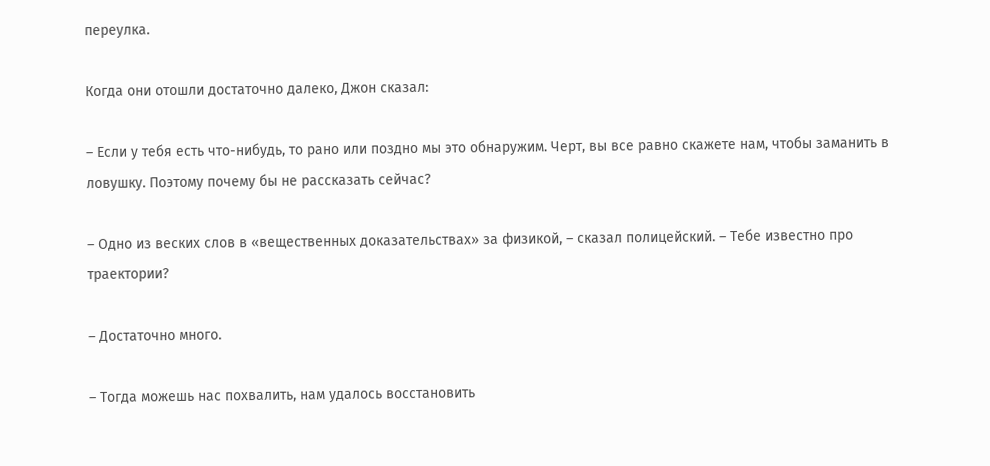переулка.

Когда они отошли достаточно далеко, Джон сказал:

– Если у тебя есть что-нибудь, то рано или поздно мы это обнаружим. Черт, вы все равно скажете нам, чтобы заманить в ловушку. Поэтому почему бы не рассказать сейчас?

– Одно из веских слов в «вещественных доказательствах» за физикой, – сказал полицейский. – Тебе известно про траектории?

– Достаточно много.

– Тогда можешь нас похвалить, нам удалось восстановить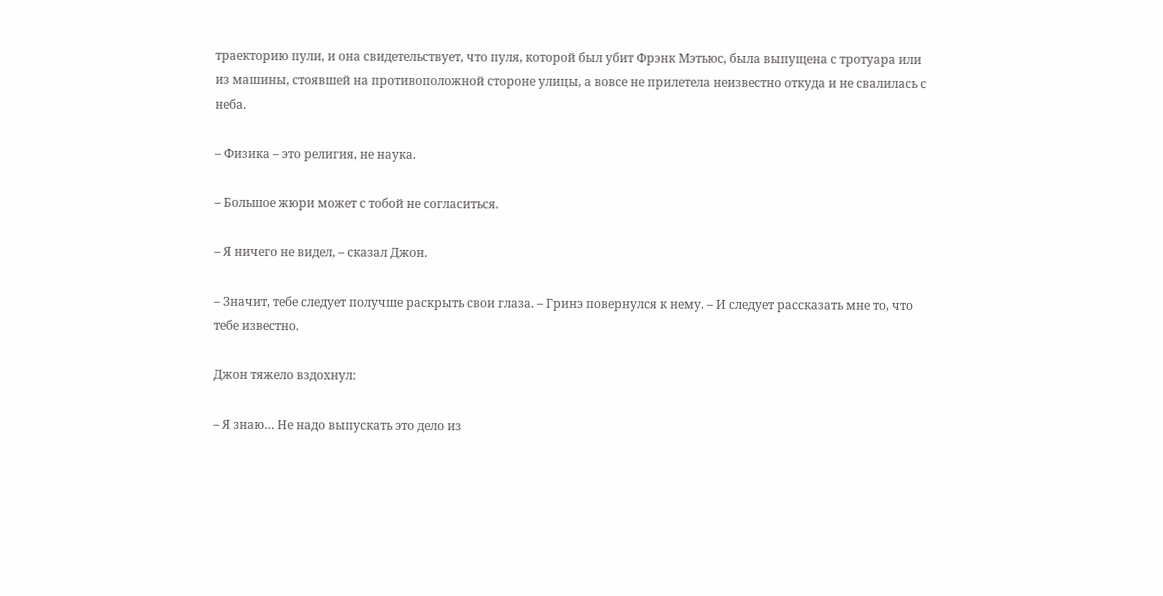траекторию пули, и она свидетельствует, что пуля, которой был убит Фрэнк Мэтьюс, была выпущена с тротуара или из машины, стоявшей на противоположной стороне улицы, а вовсе не прилетела неизвестно откуда и не свалилась с неба.

– Физика – это религия, не наука.

– Большое жюри может с тобой не согласиться.

– Я ничего не видел, – сказал Джон.

– Значит, тебе следует получше раскрыть свои глаза. – Гринэ повернулся к нему. – И следует рассказать мне то, что тебе известно.

Джон тяжело вздохнул:

– Я знаю… Не надо выпускать это дело из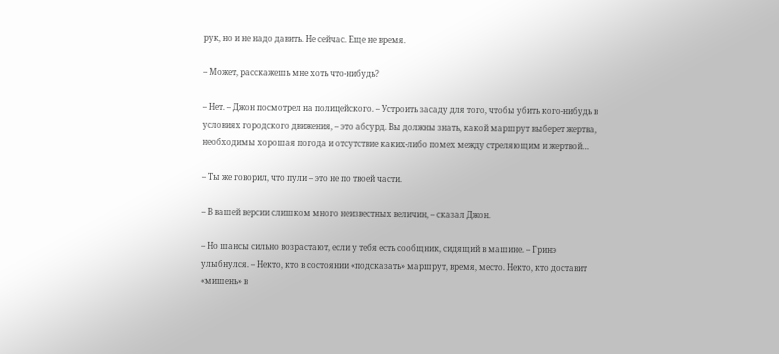рук, но и не надо давить. Не сейчас. Еще не время.

– Может, расскажешь мне хоть что-нибудь?

– Нет. – Джон посмотрел на полицейского. – Устроить засаду для того, чтобы убить кого-нибудь в условиях городского движения, – это абсурд. Вы должны знать, какой маршрут выберет жертва, необходимы хорошая погода и отсутствие каких-либо помех между стреляющим и жертвой…

– Ты же говорил, что пули – это не по твоей части.

– В вашей версии слишком много неизвестных величин, – сказал Джон.

– Но шансы сильно возрастают, если у тебя есть сообщник, сидящий в машине. – Гринэ улыбнулся. – Некто, кто в состоянии «подсказать» маршрут, время, место. Некто, кто доставит «мишень» в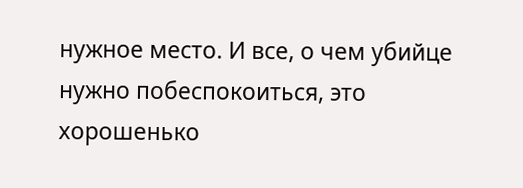нужное место. И все, о чем убийце нужно побеспокоиться, это хорошенько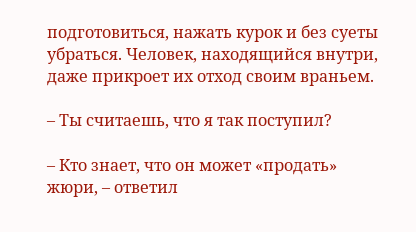подготовиться, нажать курок и без суеты убраться. Человек, находящийся внутри, даже прикроет их отход своим враньем.

– Ты считаешь, что я так поступил?

– Кто знает, что он может «продать» жюри, – ответил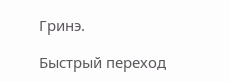Гринэ.

Быстрый переход